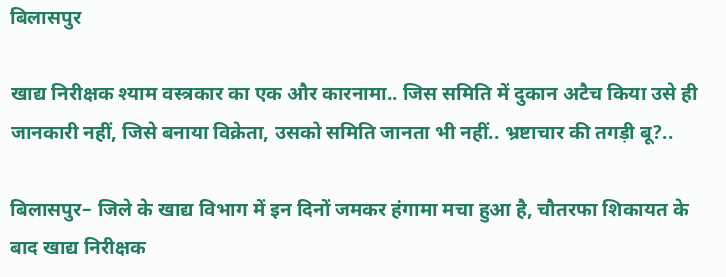बिलासपुर

खाद्य निरीक्षक श्याम वस्त्रकार का एक और कारनामा.. जिस समिति में दुकान अटैच किया उसे ही जानकारी नहीं, जिसे बनाया विक्रेता, उसको समिति जानता भी नहीं.. भ्रष्टाचार की तगड़ी बू?..

बिलासपुर– जिले के खाद्य विभाग में इन दिनों जमकर हंगामा मचा हुआ है, चौतरफा शिकायत के बाद खाद्य निरीक्षक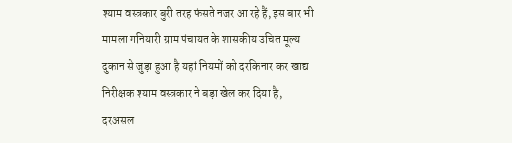श्याम वस्त्रकार बुरी तरह फंसते नजर आ रहे हैं, इस बार भी मामला गनियारी ग्राम पंचायत के शासकीय उचित मूल्य दुकान से जुड़ा हुआ है यहां नियमों को दरकिनार कर खाद्य निरीक्षक श्याम वस्त्रकार ने बड़ा खेल कर दिया है, दरअसल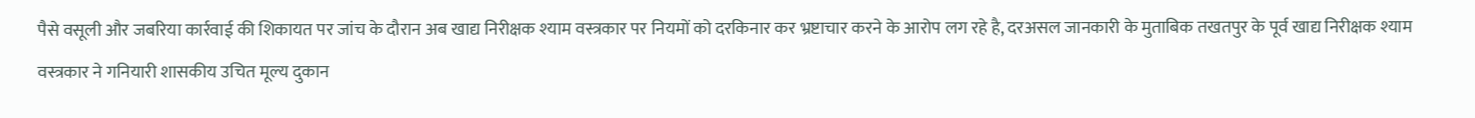पैसे वसूली और जबरिया कार्रवाई की शिकायत पर जांच के दौरान अब खाद्य निरीक्षक श्याम वस्त्रकार पर नियमों को दरकिनार कर भ्रष्टाचार करने के आरोप लग रहे है, दरअसल जानकारी के मुताबिक तखतपुर के पूर्व खाद्य निरीक्षक श्याम वस्त्रकार ने गनियारी शासकीय उचित मूल्य दुकान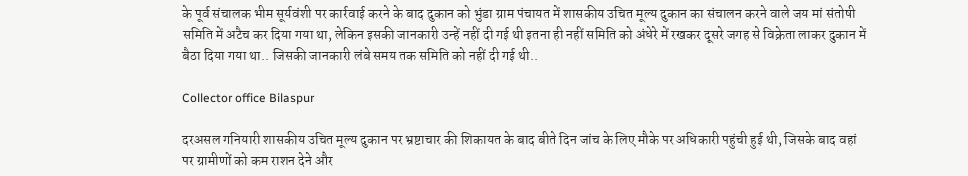के पूर्व संचालक भीम सूर्यवंशी पर कार्रवाई करने के बाद दुकान को भुंडा ग्राम पंचायत में शासकीय उचित मूल्य दुकान का संचालन करने वाले जय मां संतोषी समिति में अटैच कर दिया गया था, लेकिन इसकी जानकारी उन्हें नहीं दी गई थी इतना ही नहीं समिति को अंधेरे में रखकर दूसरे जगह से विक्रेता लाकर दुकान में बैठा दिया गया था.. जिसकी जानकारी लंबे समय तक समिति को नहीं दी गई थी..

Collector office Bilaspur

दरअसल गनियारी शासकीय उचित मूल्य दुकान पर भ्रष्टाचार की शिकायत के बाद बीते दिन जांच के लिए मौके पर अधिकारी पहुंची हुई थी, जिसके बाद वहां पर ग्रामीणों को कम राशन देने और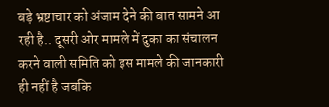बड़े भ्रष्टाचार को अंजाम देने की बात सामने आ रही है.. दूसरी ओर मामले में दुका का संचालन करने वाली समिति को इस मामले की जानकारी ही नहीं है जबकि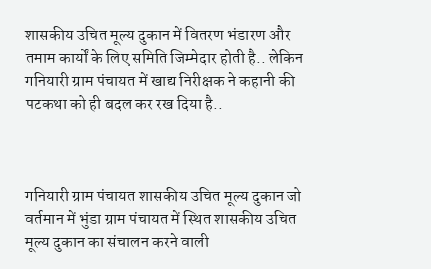शासकीय उचित मूल्य दुकान में वितरण भंडारण और तमाम कार्यों के लिए समिति जिम्मेदार होती है.. लेकिन गनियारी ग्राम पंचायत में खाद्य निरीक्षक ने कहानी की पटकथा को ही बदल कर रख दिया है..



गनियारी ग्राम पंचायत शासकीय उचित मूल्य दुकान जो वर्तमान में भुंडा ग्राम पंचायत में स्थित शासकीय उचित मूल्य दुकान का संचालन करने वाली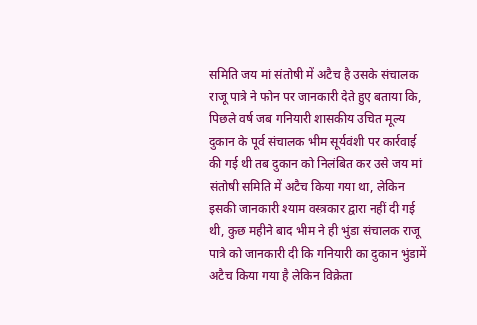समिति जय मां संतोषी में अटैच है उसके संचालक राजू पात्रे ने फोन पर जानकारी देते हुए बताया कि, पिछले वर्ष जब गनियारी शासकीय उचित मूल्य दुकान के पूर्व संचालक भीम सूर्यवंशी पर कार्रवाई की गई थी तब दुकान को निलंबित कर उसे जय मां संतोषी समिति में अटैच किया गया था, लेकिन इसकी जानकारी श्याम वस्त्रकार द्वारा नहीं दी गई थी, कुछ महीने बाद भीम ने ही भुंडा संचालक राजू पात्रे को जानकारी दी कि गनियारी का दुकान भुंडामें अटैच किया गया है लेकिन विक्रेता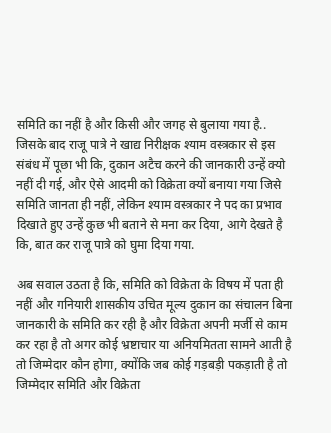समिति का नहीं है और किसी और जगह से बुलाया गया है.. जिसके बाद राजू पात्रे ने खाद्य निरीक्षक श्याम वस्त्रकार से इस संबंध में पूछा भी कि, दुकान अटैच करने की जानकारी उन्हें क्यो नहीं दी गई, और ऐसे आदमी को विक्रेता क्यों बनाया गया जिसे समिति जानता ही नहीं, लेकिन श्याम वस्त्रकार ने पद का प्रभाव दिखाते हुए उन्हें कुछ भी बताने से मना कर दिया, आगे देखते है कि, बात कर राजू पात्रे को घुमा दिया गया.

अब सवाल उठता है कि, समिति को विक्रेता के विषय में पता ही नहीं और गनियारी शासकीय उचित मूल्य दुकान का संचालन बिना जानकारी के समिति कर रही है और विक्रेता अपनी मर्जी से काम कर रहा है तो अगर कोई भ्रष्टाचार या अनियमितता सामने आती है तो जिम्मेदार कौन होगा, क्योंकि जब कोई गड़बड़ी पकड़ाती है तो जिम्मेदार समिति और विक्रेता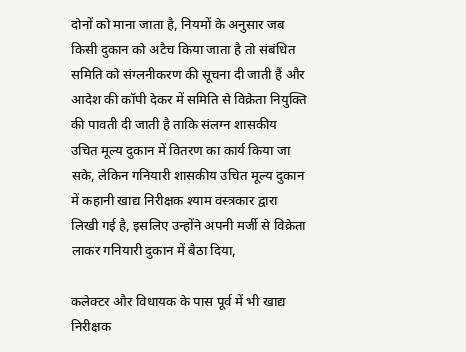दोनों को माना जाता है, नियमों के अनुसार जब किसी दुकान को अटैच किया जाता है तो संबंधित समिति को संग्लनीकरण की सूचना दी जाती हैं और आदेश की कॉपी देकर में समिति से विक्रेता नियुक्ति की पावती दी जाती है ताकि संलग्न शासकीय उचित मूल्य दुकान में वितरण का कार्य किया जा सके, लेकिन गनियारी शासकीय उचित मूल्य दुकान में कहानी खाद्य निरीक्षक श्याम वस्त्रकार द्वारा लिखी गई है, इसलिए उन्होंने अपनी मर्जी से विक्रेता लाकर गनियारी दुकान में बैठा दिया,

कलेक्टर और विधायक के पास पूर्व में भी खाद्य निरीक्षक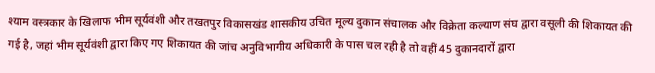श्याम वस्त्रकार के खिलाफ भीम सूर्यवंशी और तखतपुर विकासखंड शासकीय उचित मूल्य दुकान संचालक और विक्रेता कल्याण संघ द्वारा वसूली की शिकायत की गई है, जहां भीम सूर्यवंशी द्वारा किए गए शिकायत की जांच अनुविभागीय अधिकारी के पास चल रही है तो वहीं 45 दुकानदारों द्वारा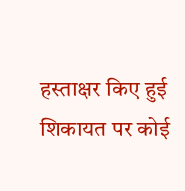हस्ताक्षर किए हुई शिकायत पर कोई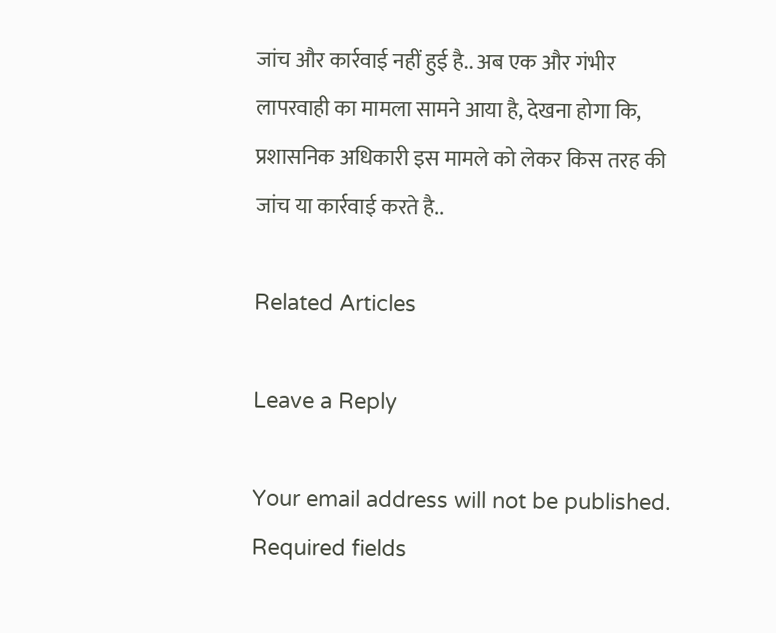जांच और कार्रवाई नहीं हुई है.. अब एक और गंभीर लापरवाही का मामला सामने आया है, देखना होगा कि, प्रशासनिक अधिकारी इस मामले को लेकर किस तरह की जांच या कार्रवाई करते है..

Related Articles

Leave a Reply

Your email address will not be published. Required fields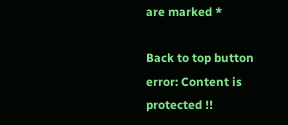are marked *

Back to top button
error: Content is protected !!